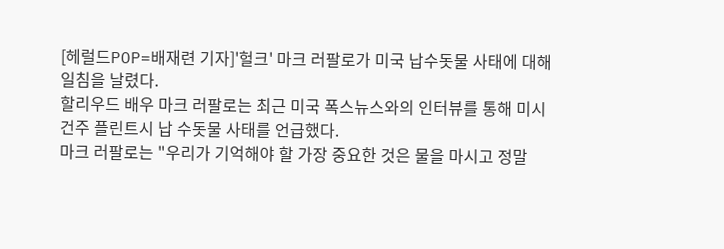[헤럴드POP=배재련 기자]'헐크' 마크 러팔로가 미국 납수돗물 사태에 대해 일침을 날렸다.
할리우드 배우 마크 러팔로는 최근 미국 폭스뉴스와의 인터뷰를 통해 미시건주 플린트시 납 수돗물 사태를 언급했다.
마크 러팔로는 "우리가 기억해야 할 가장 중요한 것은 물을 마시고 정말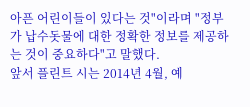아픈 어린이들이 있다는 것"이라며 "정부가 납수돗물에 대한 정확한 정보를 제공하는 것이 중요하다"고 말했다.
앞서 플린트 시는 2014년 4월, 예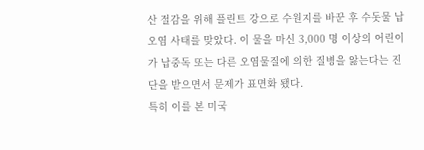산 절감을 위해 플린트 강으로 수원지를 바꾼 후 수돗물 납 오염 사태를 맞았다. 이 물을 마신 3,000 명 이상의 어린이가 납중독 또는 다른 오염물질에 의한 질병을 앓는다는 진단을 받으면서 문제가 표면화 됐다.
특히 이를 본 미국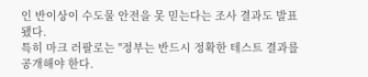인 반이상이 수도물 안전을 못 믿는다는 조사 결과도 발표됐다.
특히 마크 러팔로는 "정부는 반드시 정확한 테스트 결과를 공개해야 한다.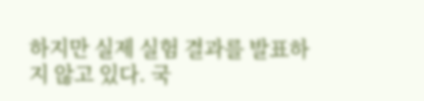하지만 실제 실험 결과를 발표하지 않고 있다. 국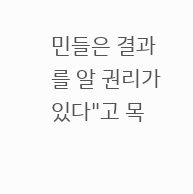민들은 결과를 알 권리가 있다"고 목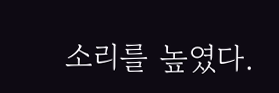소리를 높였다.